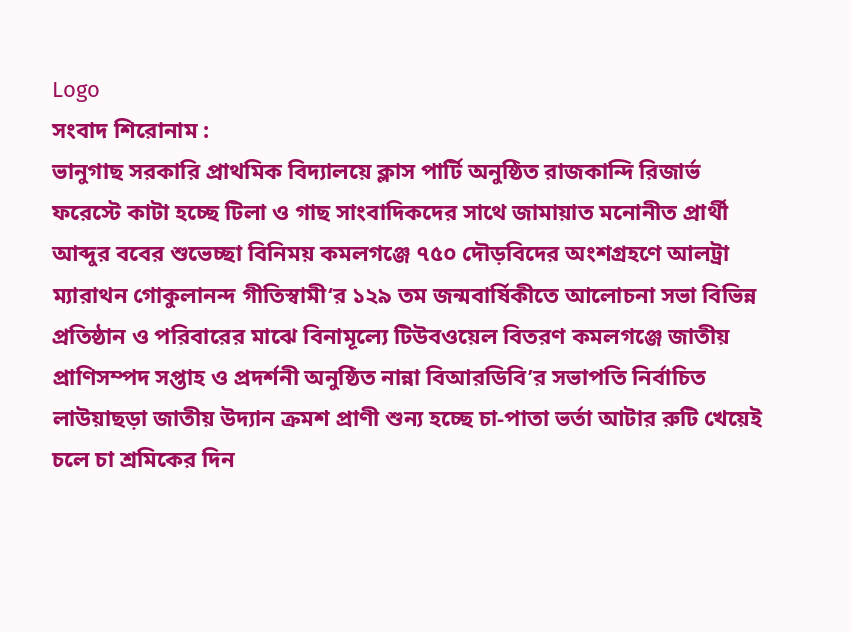Logo
সংবাদ শিরোনাম :
ভানুগাছ সরকারি প্রাথমিক বিদ্যালয়ে ক্লাস পার্টি অনুষ্ঠিত রাজকান্দি রিজার্ভ ফরেস্টে কাটা হচ্ছে টিলা ও গাছ সাংবাদিকদের সাথে জামায়াত মনোনীত প্রার্থী আব্দুর ববের শুভেচ্ছা বিনিময় কমলগঞ্জে ৭৫০ দৌড়বিদের অংশগ্রহণে আলট্রা ম্যারাথন গোকুলানন্দ গীতিস্বামী‘র ১২৯ তম জন্মবার্ষিকীতে আলোচনা সভা বিভিন্ন প্রতিষ্ঠান ও পরিবারের মাঝে বিনামূল্যে টিউবওয়েল বিতরণ কমলগঞ্জে জাতীয় প্রাণিসম্পদ সপ্তাহ ও প্রদর্শনী অনুষ্ঠিত নান্না বিআরডিবি’র সভাপতি নির্বাচিত লাউয়াছড়া জাতীয় উদ্যান ক্রমশ প্রাণী শুন্য হচ্ছে চা-পাতা ভর্তা আটার রুটি খেয়েই চলে চা শ্রমিকের দিন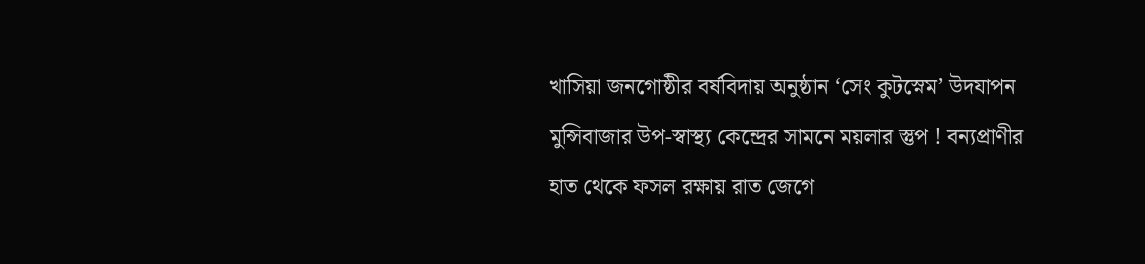খাসিয়া জনগোষ্ঠীর বর্ষবিদায় অনুষ্ঠান ‘সেং কুটস্নেম’ উদযাপন মুন্সিবাজার উপ-স্বাস্থ্য কেন্দ্রের সামনে ময়লার স্তুপ ! বন্যপ্রাণীর হাত থেকে ফসল রক্ষায় রাত জেগে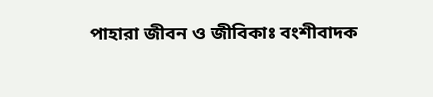পাহারা জীবন ও জীবিকাঃ বংশীবাদক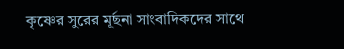কৃষ্ণের সুরের মূর্ছনা সাংবাদিকদের সাথে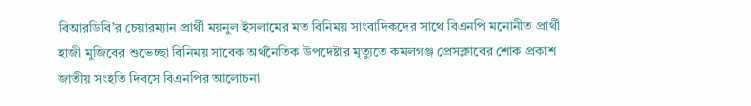বিআরডিবি’র চেয়ারম্যান প্রার্থী ময়নুল ইসলামের মত বিনিময় সাংবাদিকদের সাথে বিএনপি মনোনীত প্রার্থী হাজী মুজিবের শুভেচ্ছা বিনিময় সাবেক অর্থনৈতিক উপদেষ্টার মৃত্যুতে কমলগঞ্জ প্রেসক্লাবের শোক প্রকাশ জাতীয় সংহতি দিবসে বিএনপির আলোচনা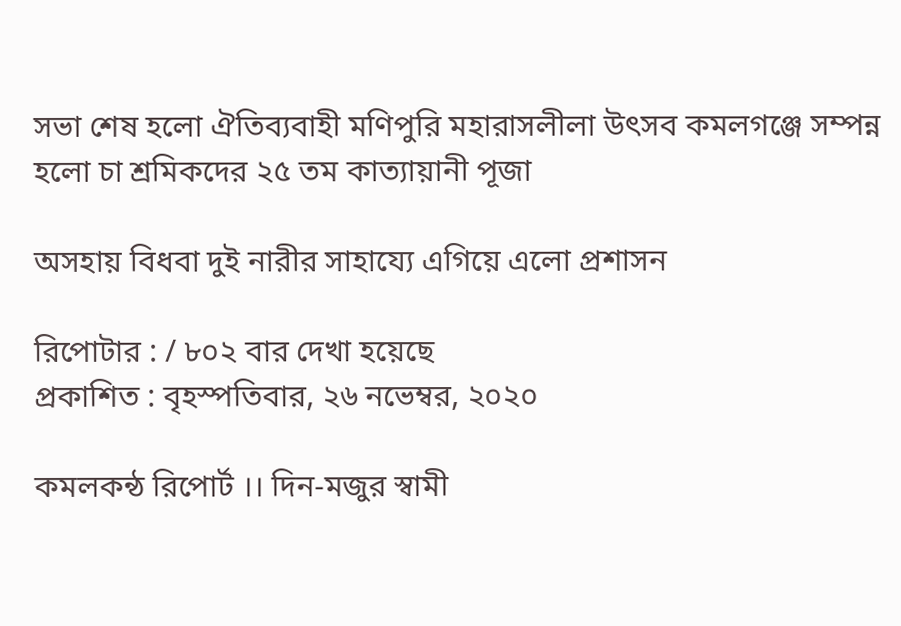সভা শেষ হলো ঐতিব্যবাহী মণিপুরি মহারাসলীলা উৎসব কমলগঞ্জে সম্পন্ন হলো চা শ্রমিকদের ২৫ তম কাত্যায়ানী পূজা

অসহায় বিধবা দুই নারীর সাহায্যে এগিয়ে এলো প্রশাসন

রিপোটার : / ৮০২ বার দেখা হয়েছে
প্রকাশিত : বৃহস্পতিবার, ২৬ নভেম্বর, ২০২০

কমলকন্ঠ রিপোর্ট ।। দিন-মজুর স্বামী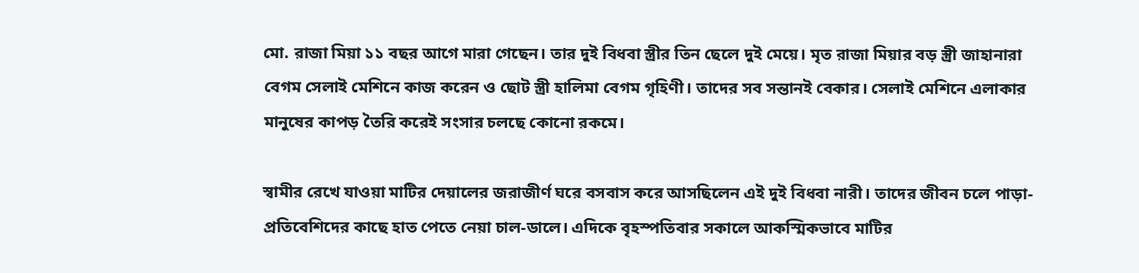মো. রাজা মিয়া ১১ বছর আগে মারা গেছেন। তার দুই বিধবা স্ত্রীর তিন ছেলে দুই মেয়ে। মৃত রাজা মিয়ার বড় স্ত্রী জাহানারা বেগম সেলাই মেশিনে কাজ করেন ও ছোট স্ত্রী হালিমা বেগম গৃহিণী। তাদের সব সন্তানই বেকার। সেলাই মেশিনে এলাকার মানুষের কাপড় তৈরি করেই সংসার চলছে কোনো রকমে।

স্বামীর রেখে যাওয়া মাটির দেয়ালের জরাজীর্ণ ঘরে বসবাস করে আসছিলেন এই দুই বিধবা নারী। তাদের জীবন চলে পাড়া-প্রতিবেশিদের কাছে হাত পেতে নেয়া চাল-ডালে। এদিকে বৃহস্পতিবার সকালে আকস্মিকভাবে মাটির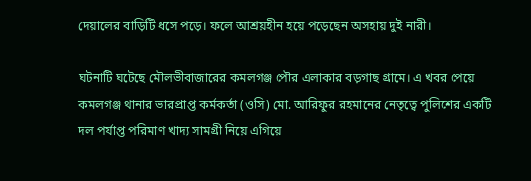দেয়ালের বাড়িটি ধসে পড়ে। ফলে আশ্রয়হীন হয়ে পড়েছেন অসহায় দুই নারী।

ঘটনাটি ঘটেছে মৌলভীবাজারের কমলগঞ্জ পৌর এলাকার বড়গাছ গ্রামে। এ খবর পেয়ে কমলগঞ্জ থানার ভারপ্রাপ্ত কর্মকর্তা (ওসি) মো. আরিফুর রহমানের নেতৃত্বে পুলিশের একটি দল পর্যাপ্ত পরিমাণ খাদ্য সামগ্রী নিয়ে এগিয়ে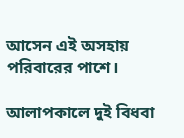আসেন এই অসহায় পরিবারের পাশে।

আলাপকালে দুই বিধবা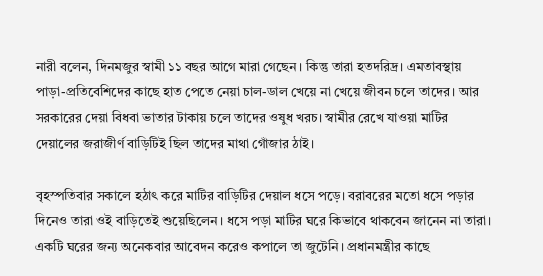নারী বলেন, দিনমজুর স্বামী ১১ বছর আগে মারা গেছেন। কিন্তু তারা হতদরিদ্র। এমতাবস্থায় পাড়া-প্রতিবেশিদের কাছে হাত পেতে নেয়া চাল-ডাল খেয়ে না খেয়ে জীবন চলে তাদের। আর সরকারের দেয়া বিধবা ভাতার টাকায় চলে তাদের ওষুধ খরচ। স্বামীর রেখে যাওয়া মাটির দেয়ালের জরাজীর্ণ বাড়িটিই ছিল তাদের মাথা গোঁজার ঠাই।

বৃহস্পতিবার সকালে হঠাৎ করে মাটির বাড়িটির দেয়াল ধসে পড়ে। বরাবরের মতো ধসে পড়ার দিনেও তারা ওই বাড়িতেই শুয়েছিলেন। ধসে পড়া মাটির ঘরে কিভাবে থাকবেন জানেন না তারা। একটি ঘরের জন্য অনেকবার আবেদন করেও কপালে তা জুটেনি। প্রধানমন্ত্রীর কাছে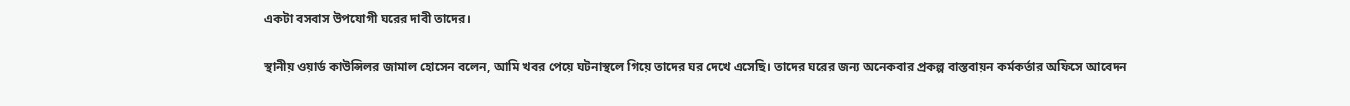একটা বসবাস উপযোগী ঘরের দাবী তাদের।

স্থানীয় ওয়ার্ড কাউন্সিলর জামাল হোসেন বলেন, আমি খবর পেয়ে ঘটনাস্থলে গিয়ে তাদের ঘর দেখে এসেছি। তাদের ঘরের জন্য অনেকবার প্রকল্প বাস্তবায়ন কর্মকর্তার অফিসে আবেদন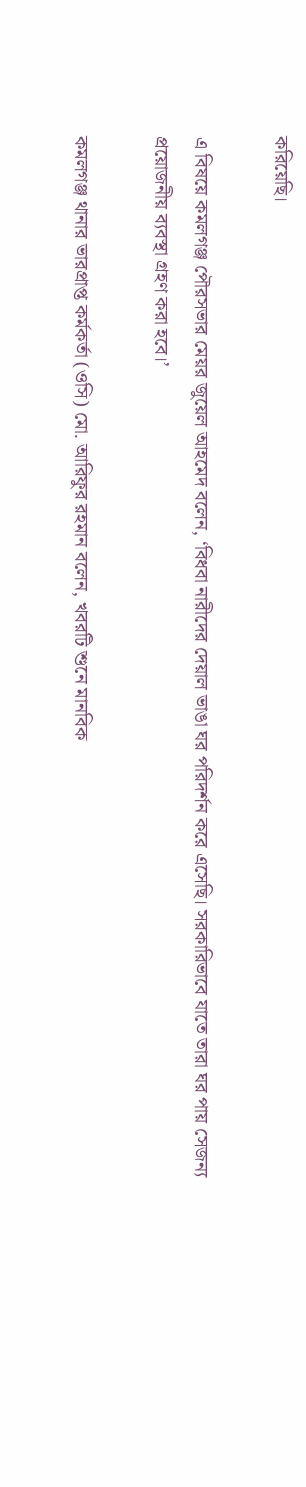করিয়েছি।

এ বিষয়ে কমলগঞ্জ পৌরসভার মেয়র জুয়েল আহমেদ বলেন, ‘বিধবা নারীদের দেয়াল ভাঙা ঘর পরিদর্শন করে এসেছি। সরকারিভাবে যাতে তারা ঘর পায় সেজন্য প্রয়োজনীয় ব্যবস্থা গ্রহণ করা হবে।’

কমলগঞ্জ থানার ভারপ্রাপ্ত কর্মকর্তা (ওসি) মো. আরিফুর রহমান বলেন, খবরটি শুনে মানবিক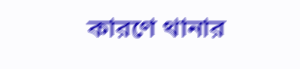কারণে থানার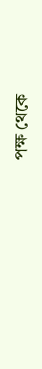পক্ষ থেকে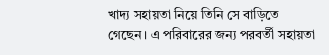খাদ্য সহায়তা নিয়ে তিনি সে বাড়িতে গেছেন। এ পরিবারের জন্য পরবর্তী সহায়তা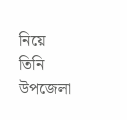নিয়ে তিনি উপজেলা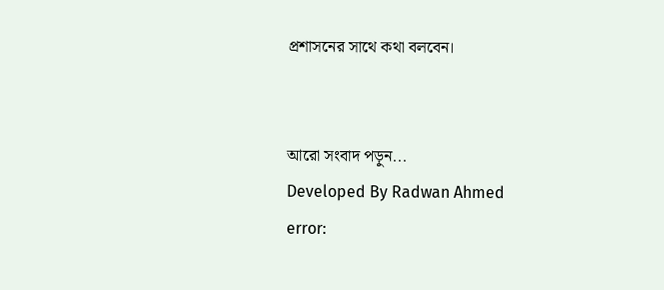প্রশাসনের সাথে কথা বলবেন।


আরো সংবাদ পড়ুন...
Developed By Radwan Ahmed
error: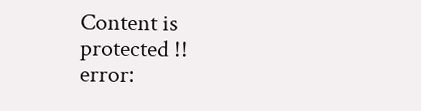Content is protected !!
error: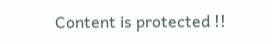Content is protected !!